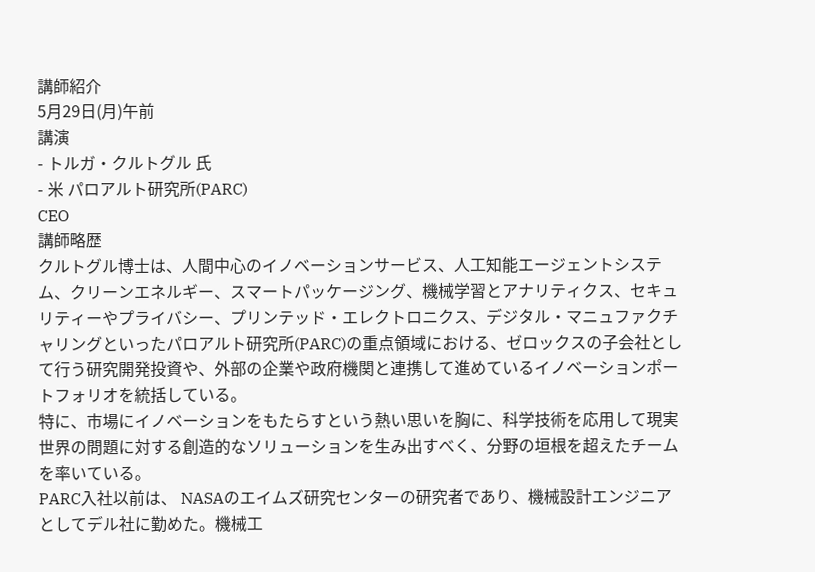講師紹介
5月29日(月)午前
講演
- トルガ・クルトグル 氏
- 米 パロアルト研究所(PARC)
CEO
講師略歴
クルトグル博士は、人間中心のイノベーションサービス、人工知能エージェントシステム、クリーンエネルギー、スマートパッケージング、機械学習とアナリティクス、セキュリティーやプライバシー、プリンテッド・エレクトロニクス、デジタル・マニュファクチャリングといったパロアルト研究所(PARC)の重点領域における、ゼロックスの子会社として行う研究開発投資や、外部の企業や政府機関と連携して進めているイノベーションポートフォリオを統括している。
特に、市場にイノベーションをもたらすという熱い思いを胸に、科学技術を応用して現実世界の問題に対する創造的なソリューションを生み出すべく、分野の垣根を超えたチームを率いている。
PARC入社以前は、 NASAのエイムズ研究センターの研究者であり、機械設計エンジニアとしてデル社に勤めた。機械工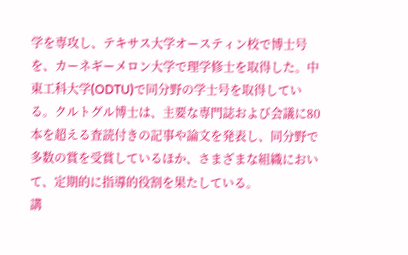学を専攻し、テキサス大学オースティン校で博士号を、カーネギーメロン大学で理学修士を取得した。中東工科大学(ODTU)で同分野の学士号を取得している。クルトグル博士は、主要な専門誌および会議に80本を超える査読付きの記事や論文を発表し、同分野で多数の賞を受賞しているほか、さまざまな組織において、定期的に指導的役割を果たしている。
講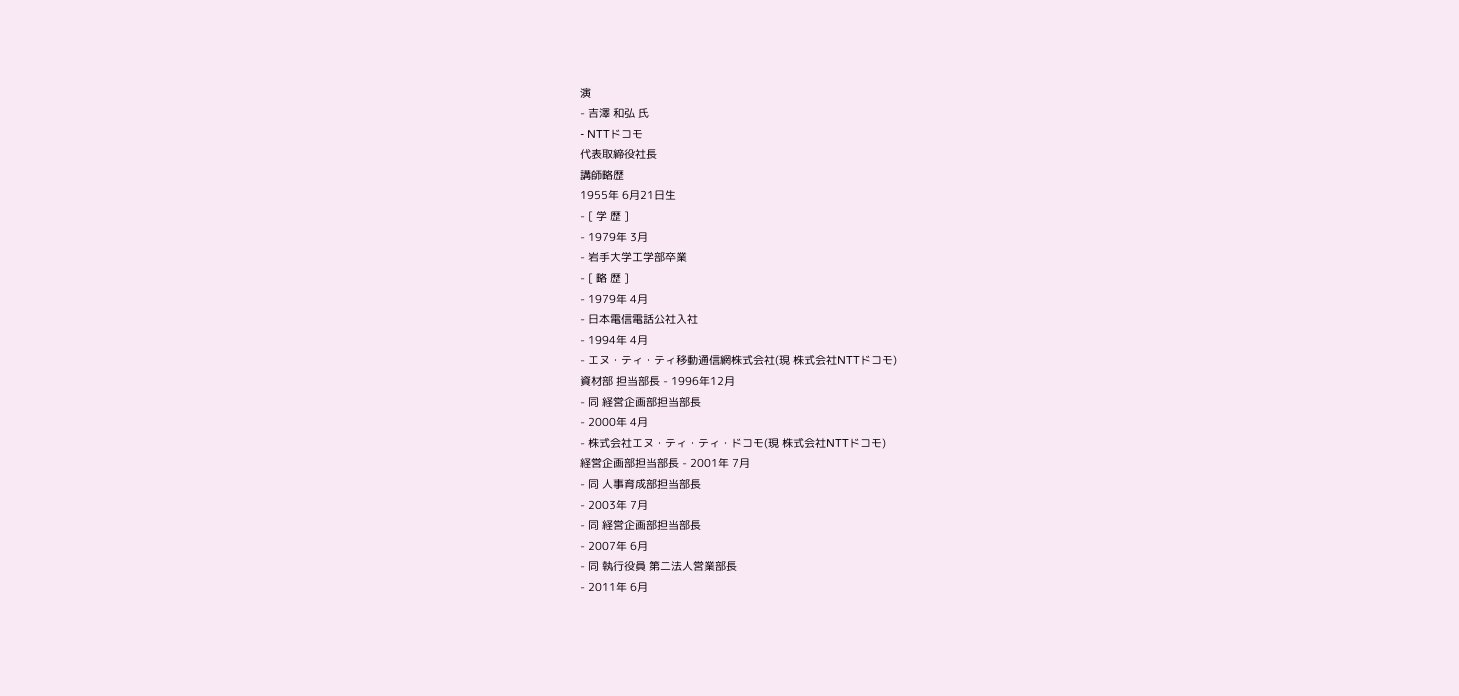演
- 吉澤 和弘 氏
- NTTドコモ
代表取締役社長
講師略歴
1955年 6月21日生
- [ 学 歴 ]
- 1979年 3月
- 岩手大学工学部卒業
- [ 略 歴 ]
- 1979年 4月
- 日本電信電話公社入社
- 1994年 4月
- エヌ・ティ・ティ移動通信網株式会社(現 株式会社NTTドコモ)
資材部 担当部長 - 1996年12月
- 同 経営企画部担当部長
- 2000年 4月
- 株式会社エヌ・ティ・ティ・ドコモ(現 株式会社NTTドコモ)
経営企画部担当部長 - 2001年 7月
- 同 人事育成部担当部長
- 2003年 7月
- 同 経営企画部担当部長
- 2007年 6月
- 同 執行役員 第二法人営業部長
- 2011年 6月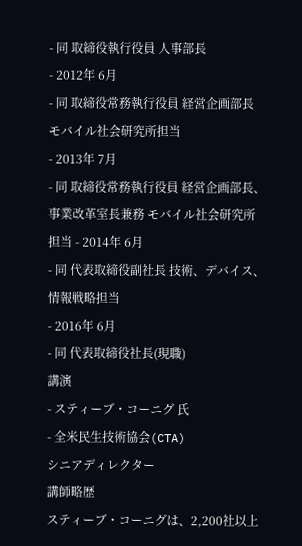- 同 取締役執行役員 人事部長
- 2012年 6月
- 同 取締役常務執行役員 経営企画部長 モバイル社会研究所担当
- 2013年 7月
- 同 取締役常務執行役員 経営企画部長、
事業改革室長兼務 モバイル社会研究所担当 - 2014年 6月
- 同 代表取締役副社長 技術、デバイス、情報戦略担当
- 2016年 6月
- 同 代表取締役社長(現職)
講演
- スティーブ・コーニグ 氏
- 全米民生技術協会(CTA)
シニアディレクター
講師略歴
スティーブ・コーニグは、2,200社以上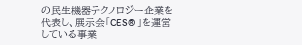の民生機器テクノロジー企業を代表し、展示会「CES® 」を運営している事業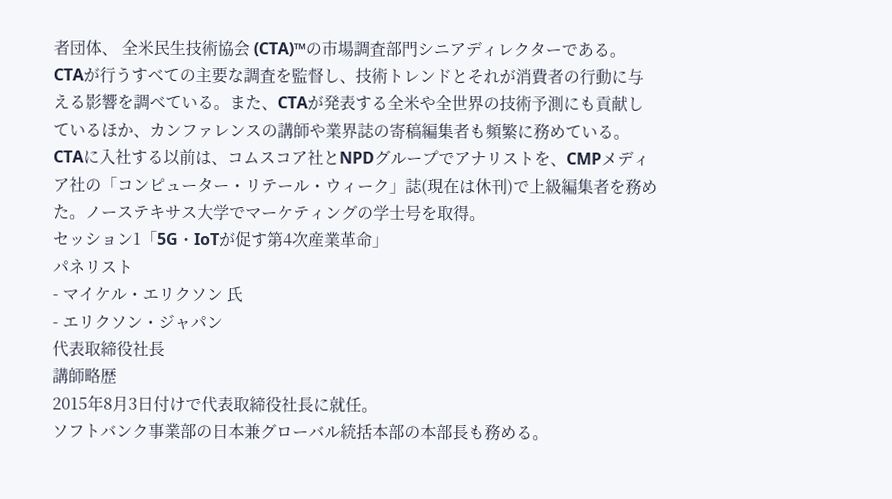者団体、 全米民生技術協会 (CTA)™の市場調査部門シニアディレクターである。 CTAが行うすべての主要な調査を監督し、技術トレンドとそれが消費者の行動に与える影響を調べている。また、CTAが発表する全米や全世界の技術予測にも貢献しているほか、カンファレンスの講師や業界誌の寄稿編集者も頻繁に務めている。 CTAに入社する以前は、コムスコア社とNPDグループでアナリストを、CMPメディア社の「コンピューター・リテール・ウィーク」誌(現在は休刊)で上級編集者を務めた。ノーステキサス大学でマーケティングの学士号を取得。
セッション1「5G・IoTが促す第4次産業革命」
パネリスト
- マイケル・エリクソン 氏
- エリクソン・ジャパン
代表取締役社長
講師略歴
2015年8月3日付けで代表取締役社長に就任。
ソフトバンク事業部の日本兼グローバル統括本部の本部長も務める。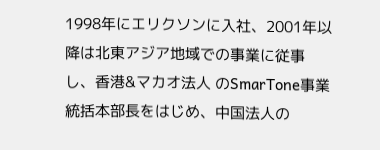1998年にエリクソンに入社、2001年以降は北東アジア地域での事業に従事し、香港&マカオ法人 のSmarTone事業統括本部長をはじめ、中国法人の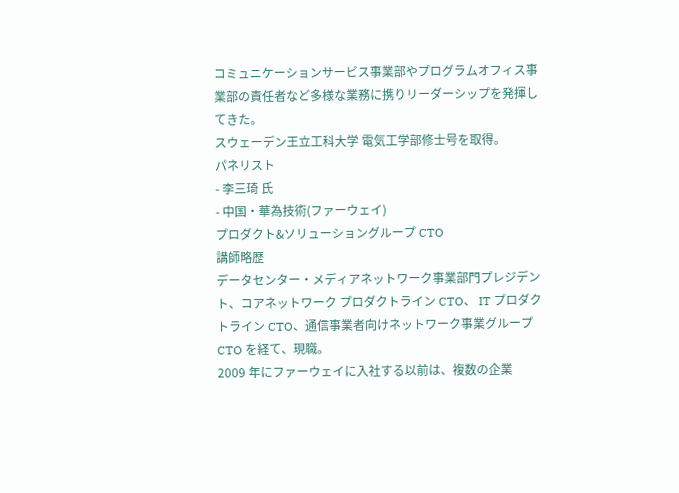コミュニケーションサービス事業部やプログラムオフィス事業部の責任者など多様な業務に携りリーダーシップを発揮してきた。
スウェーデン王立工科大学 電気工学部修士号を取得。
パネリスト
- 李三琦 氏
- 中国・華為技術(ファーウェイ)
プロダクト&ソリューショングループ CTO
講師略歴
データセンター・メディアネットワーク事業部門プレジデント、コアネットワーク プロダクトライン CTO、 IT プロダクトライン CTO、通信事業者向けネットワーク事業グループ CTO を経て、現職。
2009 年にファーウェイに入社する以前は、複数の企業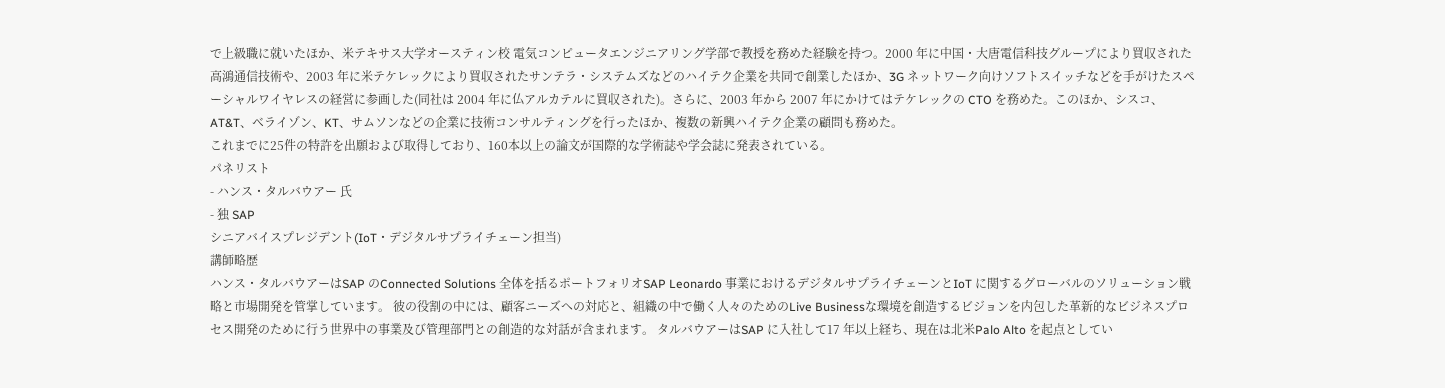で上級職に就いたほか、米テキサス大学オースティン校 電気コンピュータエンジニアリング学部で教授を務めた経験を持つ。2000 年に中国・大唐電信科技グループにより買収された高鴻通信技術や、2003 年に米テケレックにより買収されたサンテラ・システムズなどのハイテク企業を共同で創業したほか、3G ネットワーク向けソフトスイッチなどを手がけたスペーシャルワイヤレスの経営に参画した(同社は 2004 年に仏アルカテルに買収された)。さらに、2003 年から 2007 年にかけてはテケレックの CTO を務めた。このほか、シスコ、AT&T、ベライゾン、KT、サムソンなどの企業に技術コンサルティングを行ったほか、複数の新興ハイテク企業の顧問も務めた。
これまでに25件の特許を出願および取得しており、160本以上の論文が国際的な学術誌や学会誌に発表されている。
パネリスト
- ハンス・タルバウアー 氏
- 独 SAP
シニアバイスプレジデント(IoT・デジタルサプライチェーン担当)
講師略歴
ハンス・タルバウアーはSAP のConnected Solutions 全体を括るポートフォリオSAP Leonardo 事業におけるデジタルサプライチェーンとIoT に関するグローバルのソリューション戦略と市場開発を管掌しています。 彼の役割の中には、顧客ニーズへの対応と、組織の中で働く人々のためのLive Businessな環境を創造するビジョンを内包した革新的なビジネスプロセス開発のために行う世界中の事業及び管理部門との創造的な対話が含まれます。 タルバウアーはSAP に入社して17 年以上経ち、現在は北米Palo Alto を起点としてい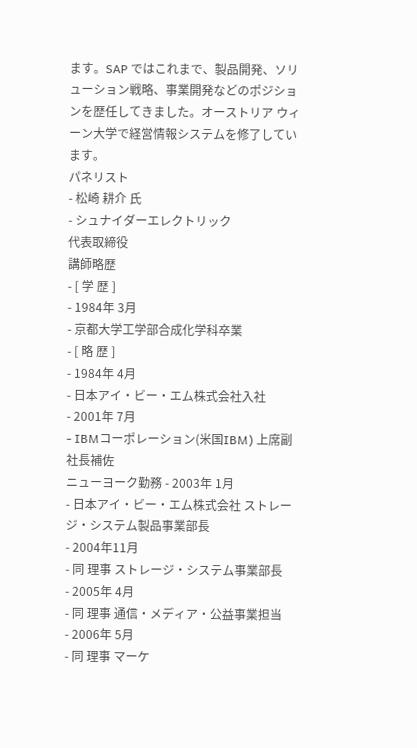ます。SAP ではこれまで、製品開発、ソリューション戦略、事業開発などのポジションを歴任してきました。オーストリア ウィーン大学で経営情報システムを修了しています。
パネリスト
- 松崎 耕介 氏
- シュナイダーエレクトリック
代表取締役
講師略歴
- [ 学 歴 ]
- 1984年 3月
- 京都大学工学部合成化学科卒業
- [ 略 歴 ]
- 1984年 4月
- 日本アイ・ビー・エム株式会社入社
- 2001年 7月
- IBMコーポレーション(米国IBM) 上席副社長補佐
ニューヨーク勤務 - 2003年 1月
- 日本アイ・ビー・エム株式会社 ストレージ・システム製品事業部長
- 2004年11月
- 同 理事 ストレージ・システム事業部長
- 2005年 4月
- 同 理事 通信・メディア・公益事業担当
- 2006年 5月
- 同 理事 マーケ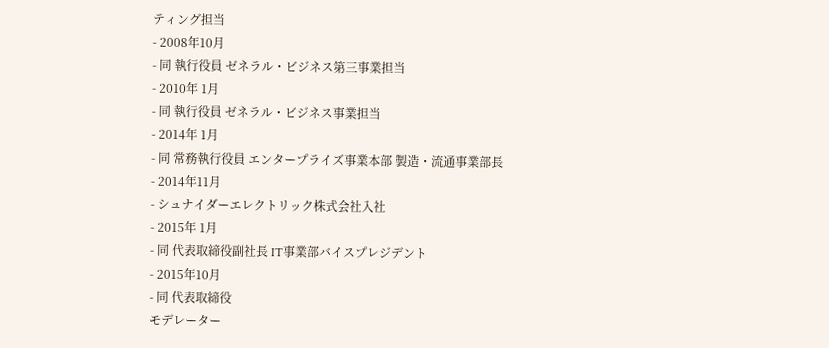ティング担当
- 2008年10月
- 同 執行役員 ゼネラル・ビジネス第三事業担当
- 2010年 1月
- 同 執行役員 ゼネラル・ビジネス事業担当
- 2014年 1月
- 同 常務執行役員 エンタープライズ事業本部 製造・流通事業部長
- 2014年11月
- シュナイダーエレクトリック株式会社入社
- 2015年 1月
- 同 代表取締役副社長 IT事業部バイスプレジデント
- 2015年10月
- 同 代表取締役
モデレーター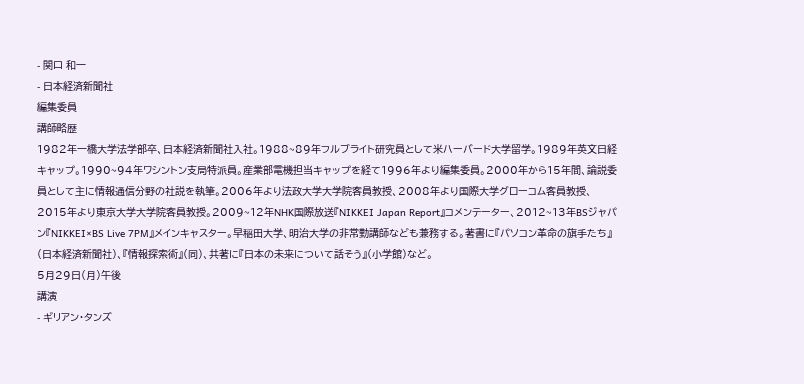- 関口 和一
- 日本経済新聞社
編集委員
講師略歴
1982年一橋大学法学部卒、日本経済新聞社入社。1988~89年フルブライト研究員として米ハーバード大学留学。1989年英文日経キャップ。1990~94年ワシントン支局特派員。産業部電機担当キャップを経て1996年より編集委員。2000年から15年間、論説委員として主に情報通信分野の社説を執筆。2006年より法政大学大学院客員教授、2008年より国際大学グローコム客員教授、2015年より東京大学大学院客員教授。2009~12年NHK国際放送『NIKKEI Japan Report』コメンテーター、2012~13年BSジャパン『NIKKEI×BS Live 7PM』メインキャスター。早稲田大学、明治大学の非常勤講師なども兼務する。著書に『パソコン革命の旗手たち』(日本経済新聞社)、『情報探索術』(同)、共著に『日本の未来について話そう』(小学館)など。
5月29日(月)午後
講演
- ギリアン・タンズ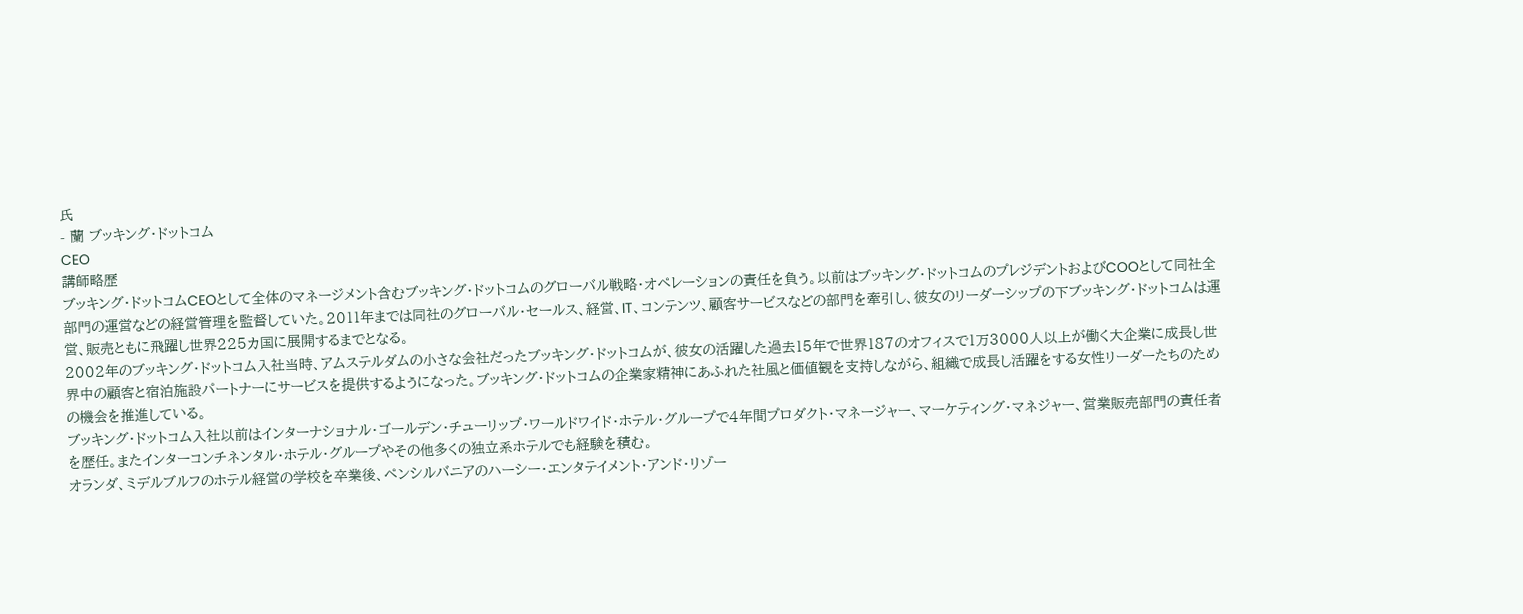氏
- 蘭 ブッキング・ドットコム
CEO
講師略歴
ブッキング・ドットコムCEOとして全体のマネージメント含むブッキング・ドットコムのグローバル戦略・オペレーションの責任を負う。以前はブッキング・ドットコムのプレジデントおよびCOOとして同社全部門の運営などの経営管理を監督していた。2011年までは同社のグローバル・セールス、経営、IT、コンテンツ、顧客サービスなどの部門を牽引し、彼女のリーダーシップの下ブッキング・ドットコムは運営、販売ともに飛躍し世界225カ国に展開するまでとなる。
2002年のブッキング・ドットコム入社当時、アムステルダムの小さな会社だったブッキング・ドットコムが、彼女の活躍した過去15年で世界187のオフィスで1万3000人以上が働く大企業に成長し世界中の顧客と宿泊施設パートナーにサービスを提供するようになった。ブッキング・ドットコムの企業家精神にあふれた社風と価値観を支持しながら、組織で成長し活躍をする女性リーダーたちのための機会を推進している。
ブッキング・ドットコム入社以前はインターナショナル・ゴールデン・チューリップ・ワールドワイド・ホテル・グループで4年間プロダクト・マネージャー、マーケティング・マネジャー、営業販売部門の責任者を歴任。またインターコンチネンタル・ホテル・グループやその他多くの独立系ホテルでも経験を積む。
オランダ、ミデルブルフのホテル経営の学校を卒業後、ペンシルバニアのハーシー・エンタテイメント・アンド・リゾー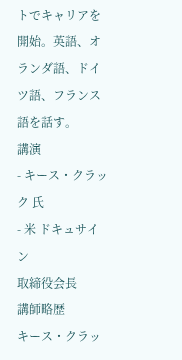トでキャリアを開始。英語、オランダ語、ドイツ語、フランス語を話す。
講演
- キース・クラック 氏
- 米 ドキュサイン
取締役会長
講師略歴
キース・クラッ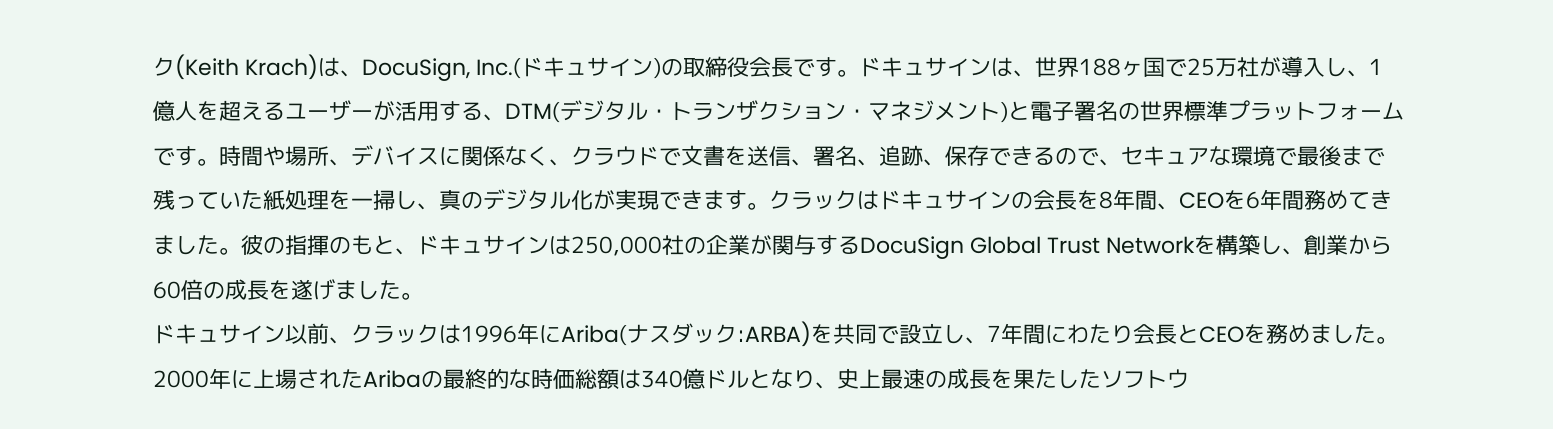ク(Keith Krach)は、DocuSign, Inc.(ドキュサイン)の取締役会長です。ドキュサインは、世界188ヶ国で25万社が導入し、1億人を超えるユーザーが活用する、DTM(デジタル・トランザクション・マネジメント)と電子署名の世界標準プラットフォームです。時間や場所、デバイスに関係なく、クラウドで文書を送信、署名、追跡、保存できるので、セキュアな環境で最後まで残っていた紙処理を一掃し、真のデジタル化が実現できます。クラックはドキュサインの会長を8年間、CEOを6年間務めてきました。彼の指揮のもと、ドキュサインは250,000社の企業が関与するDocuSign Global Trust Networkを構築し、創業から60倍の成長を遂げました。
ドキュサイン以前、クラックは1996年にAriba(ナスダック:ARBA)を共同で設立し、7年間にわたり会長とCEOを務めました。2000年に上場されたAribaの最終的な時価総額は340億ドルとなり、史上最速の成長を果たしたソフトウ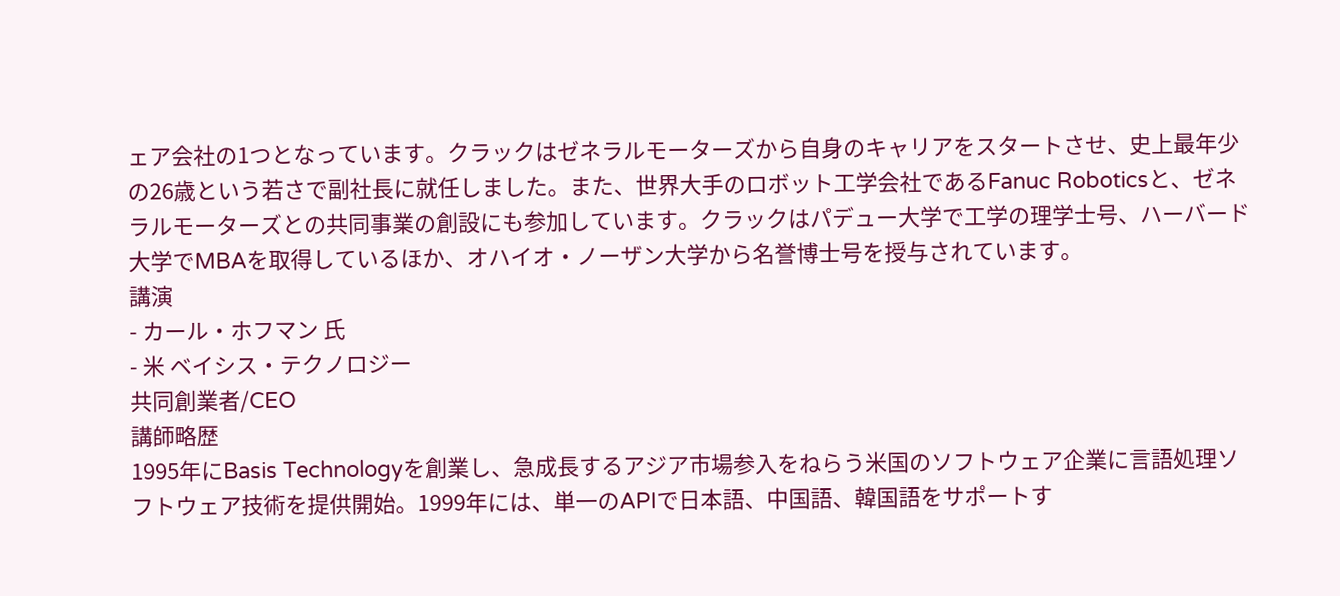ェア会社の1つとなっています。クラックはゼネラルモーターズから自身のキャリアをスタートさせ、史上最年少の26歳という若さで副社長に就任しました。また、世界大手のロボット工学会社であるFanuc Roboticsと、ゼネラルモーターズとの共同事業の創設にも参加しています。クラックはパデュー大学で工学の理学士号、ハーバード大学でMBAを取得しているほか、オハイオ・ノーザン大学から名誉博士号を授与されています。
講演
- カール・ホフマン 氏
- 米 ベイシス・テクノロジー
共同創業者/CEO
講師略歴
1995年にBasis Technologyを創業し、急成長するアジア市場参入をねらう米国のソフトウェア企業に言語処理ソフトウェア技術を提供開始。1999年には、単一のAPIで日本語、中国語、韓国語をサポートす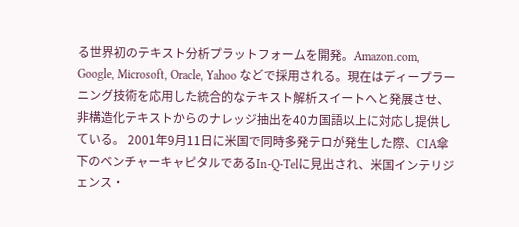る世界初のテキスト分析プラットフォームを開発。Amazon.com, Google, Microsoft, Oracle, Yahoo などで採用される。現在はディープラーニング技術を応用した統合的なテキスト解析スイートへと発展させ、非構造化テキストからのナレッジ抽出を40カ国語以上に対応し提供している。 2001年9月11日に米国で同時多発テロが発生した際、CIA傘下のベンチャーキャピタルであるIn-Q-Telに見出され、米国インテリジェンス・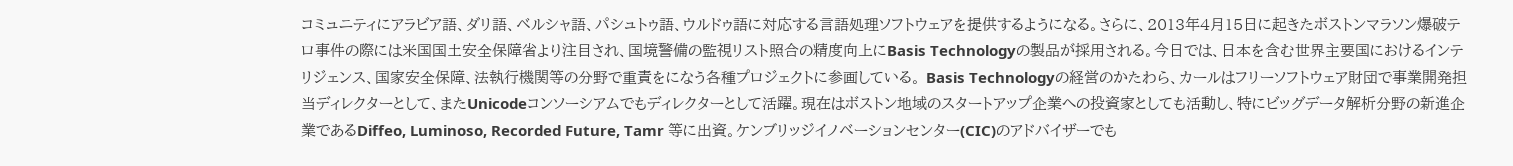コミュニティにアラビア語、ダリ語、ベルシャ語、パシュトゥ語、ウルドゥ語に対応する言語処理ソフトウェアを提供するようになる。さらに、2013年4月15日に起きたボストンマラソン爆破テロ事件の際には米国国土安全保障省より注目され、国境警備の監視リスト照合の精度向上にBasis Technologyの製品が採用される。今日では、日本を含む世界主要国におけるインテリジェンス、国家安全保障、法執行機関等の分野で重責をになう各種プロジェクトに参画している。 Basis Technologyの経営のかたわら、カールはフリーソフトウェア財団で事業開発担当ディレクターとして、またUnicodeコンソーシアムでもディレクターとして活躍。現在はボストン地域のスタートアップ企業への投資家としても活動し、特にビッグデータ解析分野の新進企業であるDiffeo, Luminoso, Recorded Future, Tamr 等に出資。ケンブリッジイノベーションセンター(CIC)のアドバイザーでも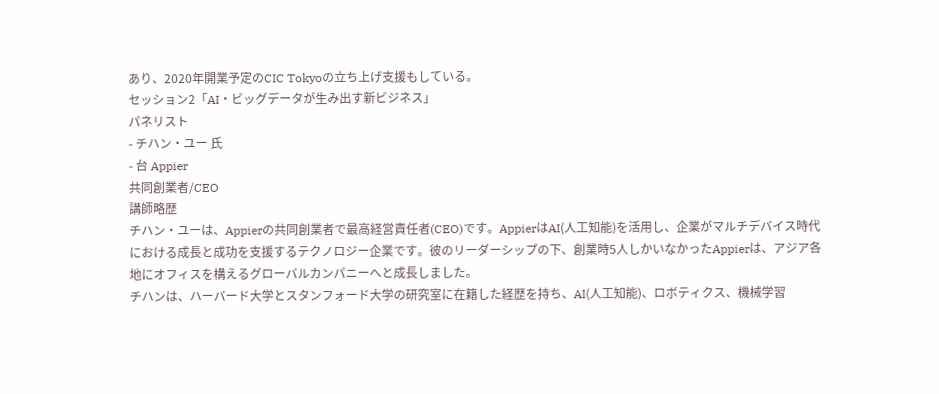あり、2020年開業予定のCIC Tokyoの立ち上げ支援もしている。
セッション2「AI・ビッグデータが生み出す新ビジネス」
パネリスト
- チハン・ユー 氏
- 台 Appier
共同創業者/CEO
講師略歴
チハン・ユーは、Appierの共同創業者で最高経営責任者(CEO)です。AppierはAI(人工知能)を活用し、企業がマルチデバイス時代における成長と成功を支援するテクノロジー企業です。彼のリーダーシップの下、創業時5人しかいなかったAppierは、アジア各地にオフィスを構えるグローバルカンパニーへと成長しました。
チハンは、ハーバード大学とスタンフォード大学の研究室に在籍した経歴を持ち、AI(人工知能)、ロボティクス、機械学習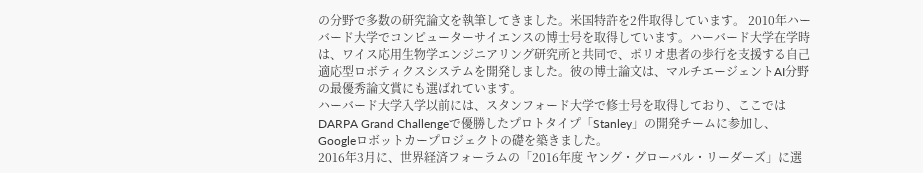の分野で多数の研究論文を執筆してきました。米国特許を2件取得しています。 2010年ハーバード大学でコンピューターサイエンスの博士号を取得しています。ハーバード大学在学時は、ワイス応用生物学エンジニアリング研究所と共同で、ポリオ患者の歩行を支援する自己適応型ロボティクスシステムを開発しました。彼の博士論文は、マルチエージェントAI分野の最優秀論文賞にも選ばれています。
ハーバード大学入学以前には、スタンフォード大学で修士号を取得しており、ここではDARPA Grand Challengeで優勝したプロトタイプ「Stanley」の開発チームに参加し、Googleロボットカープロジェクトの礎を築きました。
2016年3月に、世界経済フォーラムの「2016年度 ヤング・グローバル・リーダーズ」に選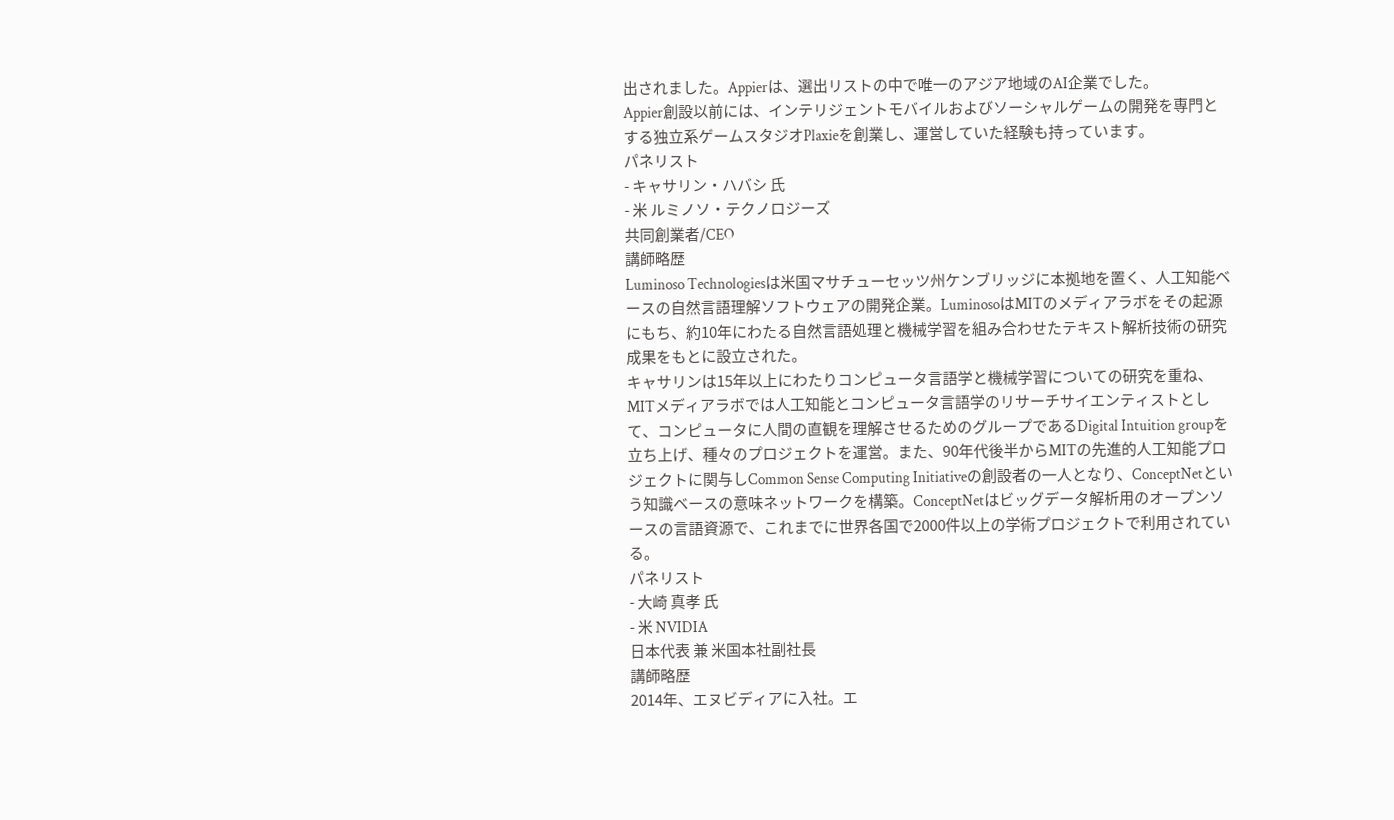出されました。Appierは、選出リストの中で唯一のアジア地域のAI企業でした。
Appier創設以前には、インテリジェントモバイルおよびソーシャルゲームの開発を専門とする独立系ゲームスタジオPlaxieを創業し、運営していた経験も持っています。
パネリスト
- キャサリン・ハバシ 氏
- 米 ルミノソ・テクノロジーズ
共同創業者/CEO
講師略歴
Luminoso Technologiesは米国マサチューセッツ州ケンブリッジに本拠地を置く、人工知能ベースの自然言語理解ソフトウェアの開発企業。LuminosoはMITのメディアラボをその起源にもち、約10年にわたる自然言語処理と機械学習を組み合わせたテキスト解析技術の研究成果をもとに設立された。
キャサリンは15年以上にわたりコンピュータ言語学と機械学習についての研究を重ね、 MITメディアラボでは人工知能とコンピュータ言語学のリサーチサイエンティストとして、コンピュータに人間の直観を理解させるためのグループであるDigital Intuition groupを立ち上げ、種々のプロジェクトを運営。また、90年代後半からMITの先進的人工知能プロジェクトに関与しCommon Sense Computing Initiativeの創設者の一人となり、ConceptNetという知識ベースの意味ネットワークを構築。ConceptNetはビッグデータ解析用のオープンソースの言語資源で、これまでに世界各国で2000件以上の学術プロジェクトで利用されている。
パネリスト
- 大崎 真孝 氏
- 米 NVIDIA
日本代表 兼 米国本社副社長
講師略歴
2014年、エヌビディアに入社。エ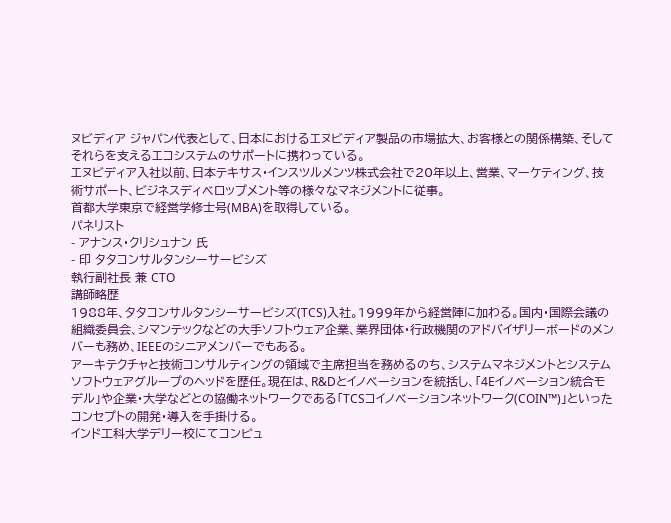ヌビディア ジャパン代表として、日本におけるエヌビディア製品の市場拡大、お客様との関係構築、そしてそれらを支えるエコシステムのサポートに携わっている。
エヌビディア入社以前、日本テキサス・インスツルメンツ株式会社で20年以上、営業、マーケティング、技術サポート、ビジネスディベロップメント等の様々なマネジメントに従事。
首都大学東京で経営学修士号(MBA)を取得している。
パネリスト
- アナンス・クリシュナン 氏
- 印 タタコンサルタンシーサービシズ
執行副社長 兼 CTO
講師略歴
1988年、タタコンサルタンシーサービシズ(TCS)入社。1999年から経営陣に加わる。国内・国際会議の組織委員会、シマンテックなどの大手ソフトウェア企業、業界団体・行政機関のアドバイザリーボードのメンバーも務め、IEEEのシニアメンバーでもある。
アーキテクチャと技術コンサルティングの領域で主席担当を務めるのち、システムマネジメントとシステムソフトウェアグループのヘッドを歴任。現在は、R&Dとイノベーションを統括し、「4Eイノベーション統合モデル」や企業・大学などとの協働ネットワークである「TCSコイノベーションネットワーク(COIN™)」といったコンセプトの開発・導入を手掛ける。
インド工科大学デリー校にてコンピュ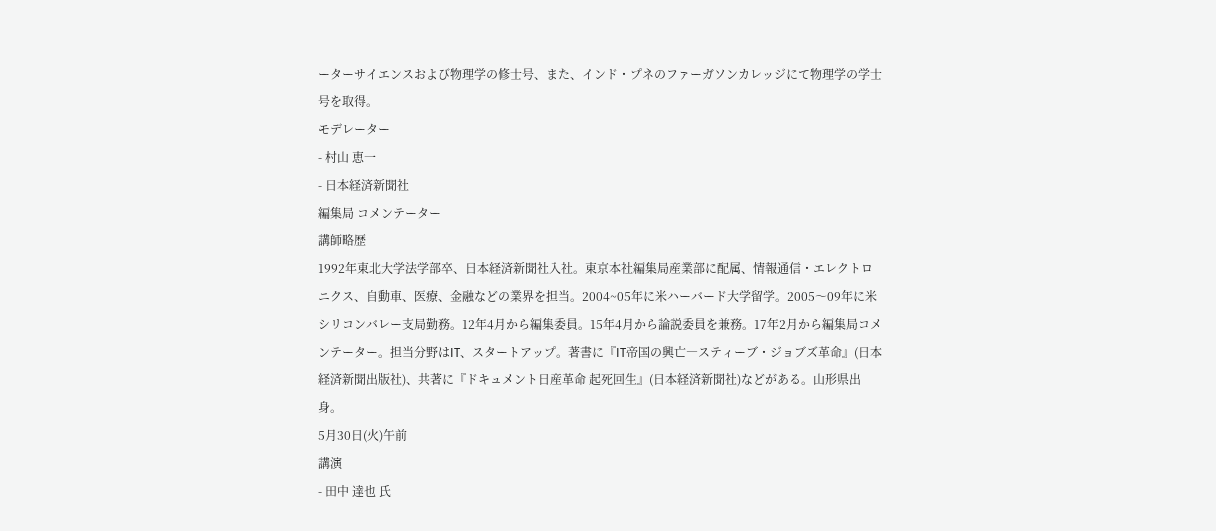ーターサイエンスおよび物理学の修士号、また、インド・プネのファーガソンカレッジにて物理学の学士号を取得。
モデレーター
- 村山 恵一
- 日本経済新聞社
編集局 コメンテーター
講師略歴
1992年東北大学法学部卒、日本経済新聞社入社。東京本社編集局産業部に配属、情報通信・エレクトロニクス、自動車、医療、金融などの業界を担当。2004~05年に米ハーバード大学留学。2005〜09年に米シリコンバレー支局勤務。12年4月から編集委員。15年4月から論説委員を兼務。17年2月から編集局コメンテーター。担当分野はIT、スタートアップ。著書に『IT帝国の興亡―スティーブ・ジョブズ革命』(日本経済新聞出版社)、共著に『ドキュメント日産革命 起死回生』(日本経済新聞社)などがある。山形県出身。
5月30日(火)午前
講演
- 田中 達也 氏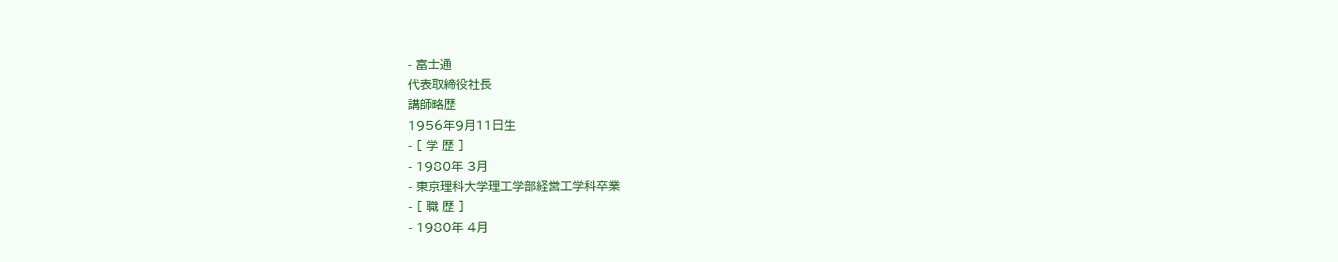- 富士通
代表取締役社長
講師略歴
1956年9月11日生
- [ 学 歴 ]
- 1980年 3月
- 東京理科大学理工学部経営工学科卒業
- [ 職 歴 ]
- 1980年 4月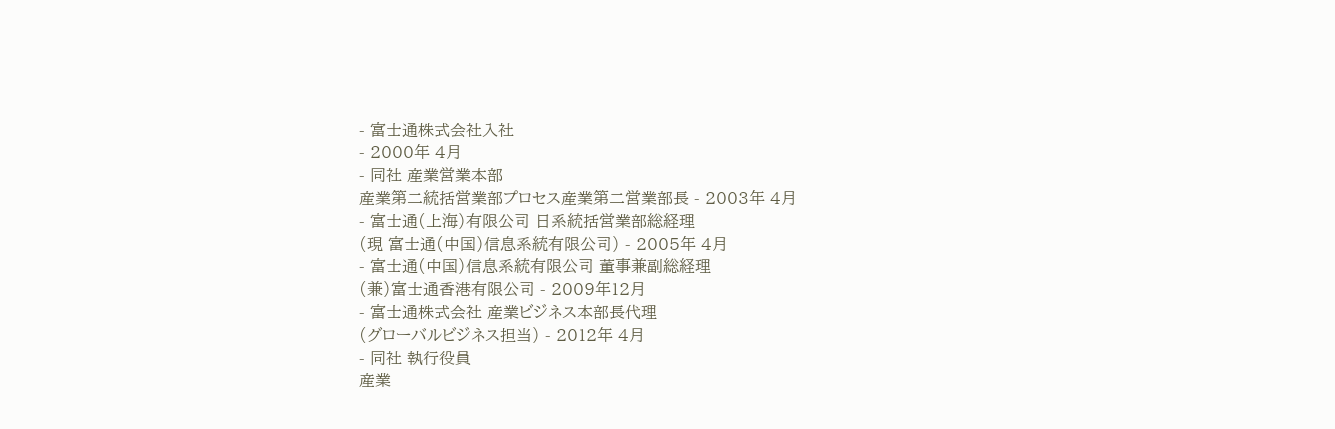- 富士通株式会社入社
- 2000年 4月
- 同社 産業営業本部
産業第二統括営業部プロセス産業第二営業部長 - 2003年 4月
- 富士通(上海)有限公司 日系統括営業部総経理
(現 富士通(中国)信息系統有限公司) - 2005年 4月
- 富士通(中国)信息系統有限公司 董事兼副総経理
(兼)富士通香港有限公司 - 2009年12月
- 富士通株式会社 産業ビジネス本部長代理
(グローバルビジネス担当) - 2012年 4月
- 同社 執行役員
産業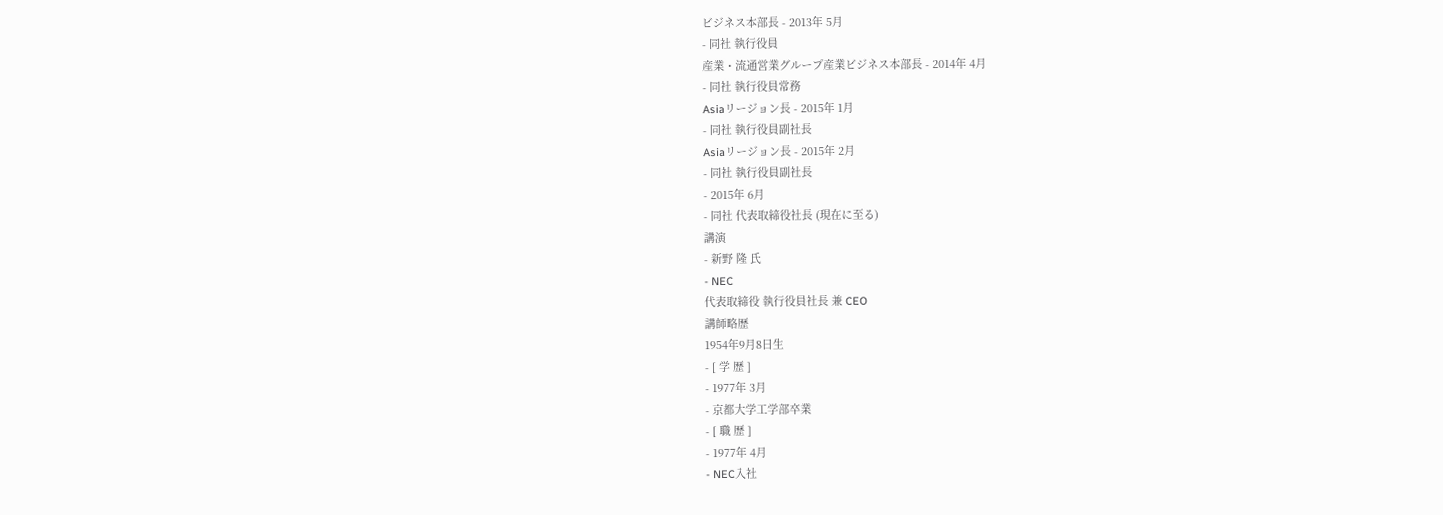ビジネス本部長 - 2013年 5月
- 同社 執行役員
産業・流通営業グループ産業ビジネス本部長 - 2014年 4月
- 同社 執行役員常務
Asiaリージョン長 - 2015年 1月
- 同社 執行役員副社長
Asiaリージョン長 - 2015年 2月
- 同社 執行役員副社長
- 2015年 6月
- 同社 代表取締役社長 (現在に至る)
講演
- 新野 隆 氏
- NEC
代表取締役 執行役員社長 兼 CEO
講師略歴
1954年9月8日生
- [ 学 歴 ]
- 1977年 3月
- 京都大学工学部卒業
- [ 職 歴 ]
- 1977年 4月
- NEC入社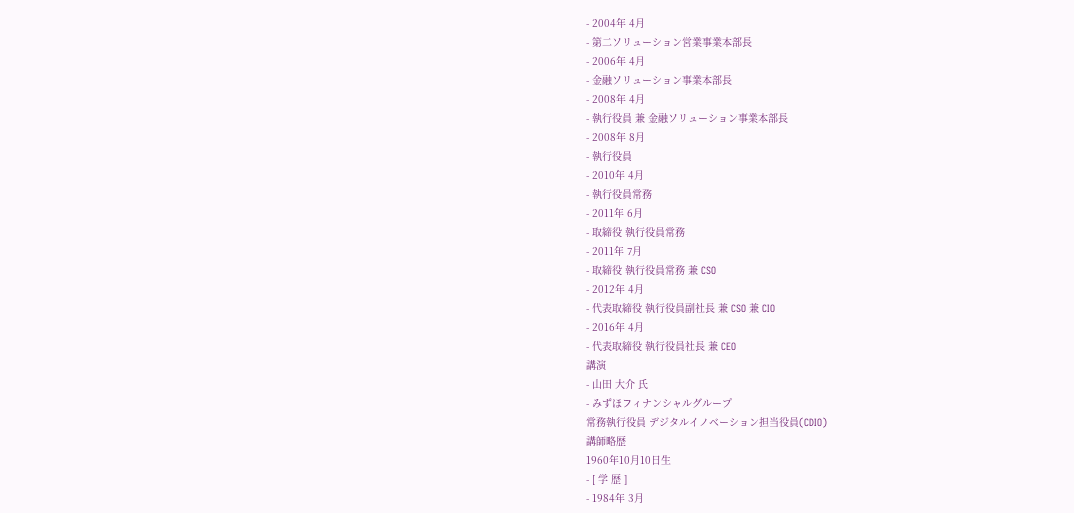- 2004年 4月
- 第二ソリューション営業事業本部長
- 2006年 4月
- 金融ソリューション事業本部長
- 2008年 4月
- 執行役員 兼 金融ソリューション事業本部長
- 2008年 8月
- 執行役員
- 2010年 4月
- 執行役員常務
- 2011年 6月
- 取締役 執行役員常務
- 2011年 7月
- 取締役 執行役員常務 兼 CSO
- 2012年 4月
- 代表取締役 執行役員副社長 兼 CSO 兼 CIO
- 2016年 4月
- 代表取締役 執行役員社長 兼 CEO
講演
- 山田 大介 氏
- みずほフィナンシャルグループ
常務執行役員 デジタルイノベーション担当役員(CDIO)
講師略歴
1960年10月10日生
- [ 学 歴 ]
- 1984年 3月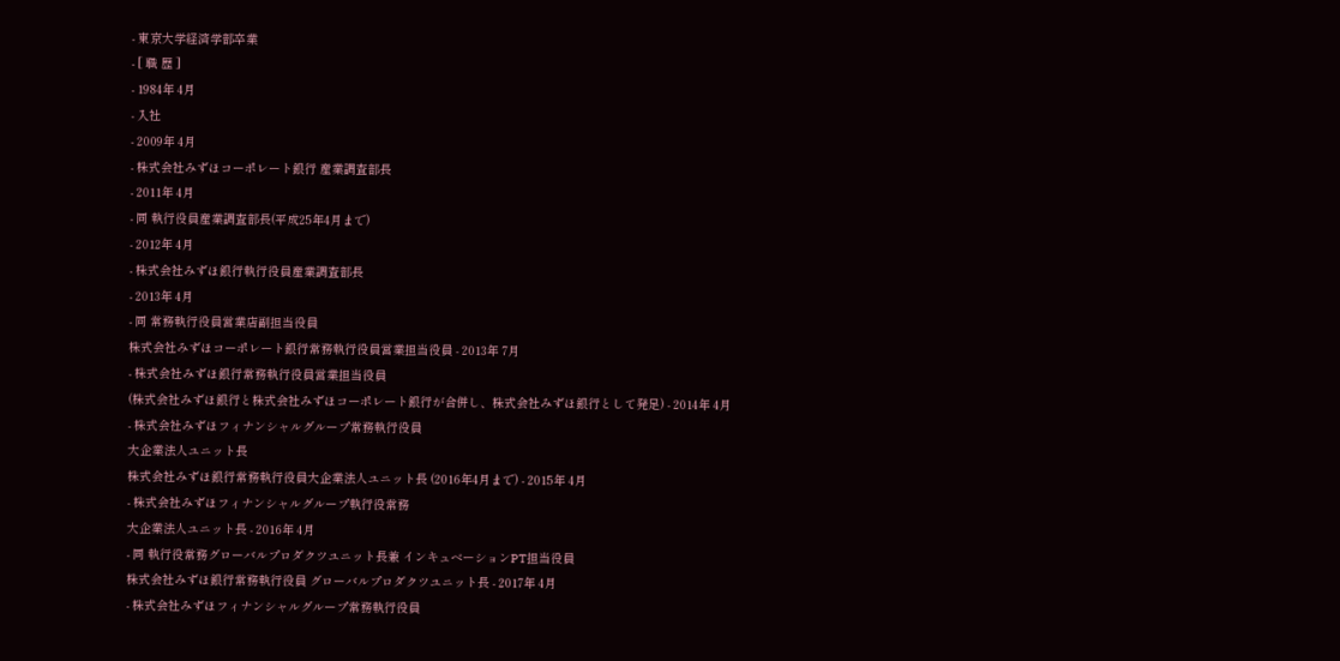- 東京大学経済学部卒業
- [ 職 歴 ]
- 1984年 4月
- 入社
- 2009年 4月
- 株式会社みずほコーポレート銀行 産業調査部長
- 2011年 4月
- 同 執行役員産業調査部長(平成25年4月まで)
- 2012年 4月
- 株式会社みずほ銀行執行役員産業調査部長
- 2013年 4月
- 同 常務執行役員営業店副担当役員
株式会社みずほコーポレート銀行常務執行役員営業担当役員 - 2013年 7月
- 株式会社みずほ銀行常務執行役員営業担当役員
(株式会社みずほ銀行と株式会社みずほコーポレート銀行が合併し、株式会社みずほ銀行として発足) - 2014年 4月
- 株式会社みずほフィナンシャルグループ常務執行役員
大企業法人ユニット長
株式会社みずほ銀行常務執行役員大企業法人ユニット長 (2016年4月まで) - 2015年 4月
- 株式会社みずほフィナンシャルグループ執行役常務
大企業法人ユニット長 - 2016年 4月
- 同 執行役常務グローバルプロダクツユニット長兼 インキュベーションPT担当役員
株式会社みずほ銀行常務執行役員 グローバルプロダクツユニット長 - 2017年 4月
- 株式会社みずほフィナンシャルグループ常務執行役員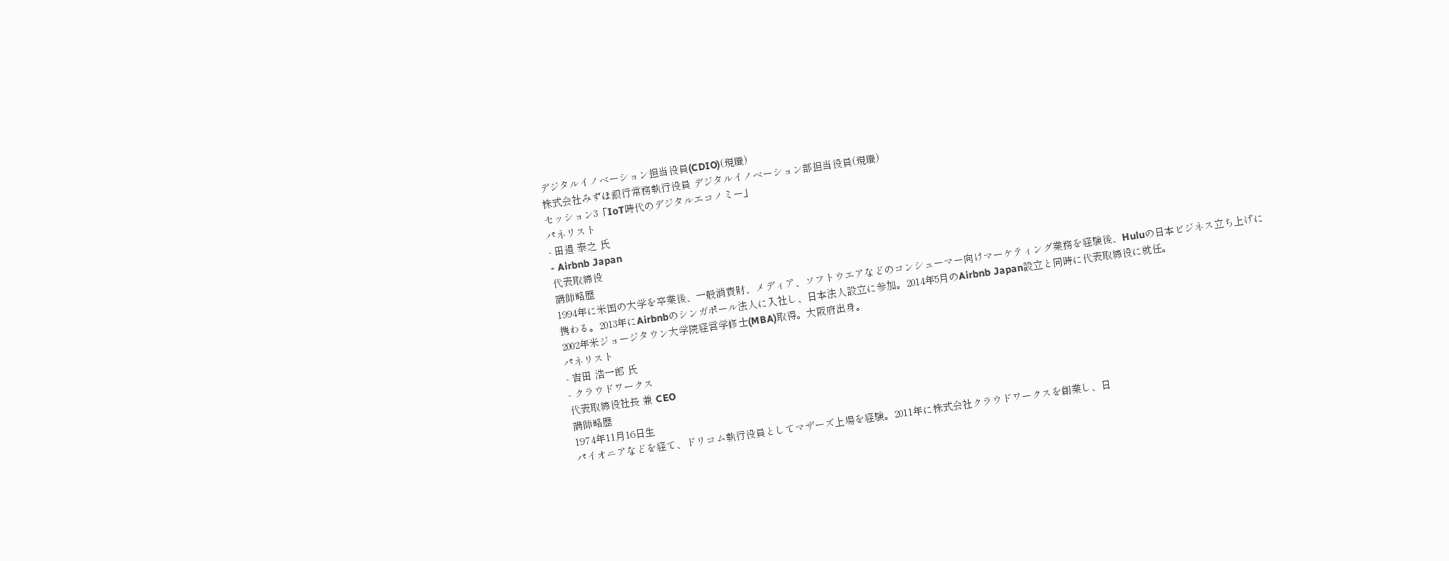デジタルイノベーション担当役員(CDIO)(現職)
株式会社みずほ銀行常務執行役員 デジタルイノベーション部担当役員(現職)
セッション3「IoT時代のデジタルエコノミー」
パネリスト
- 田邉 泰之 氏
- Airbnb Japan
代表取締役
講師略歴
1994年に米国の大学を卒業後、一般消費財、メディア、ソフトウエアなどのコンシューマー向けマーケティング業務を経験後、Huluの日本ビジネス立ち上げに携わる。2013年にAirbnbのシンガポール法人に入社し、日本法人設立に参加。2014年5月のAirbnb Japan設立と同時に代表取締役に就任。
2002年米ジョージタウン大学院経営学修士(MBA)取得。大阪府出身。
パネリスト
- 吉田 浩一郎 氏
- クラウドワークス
代表取締役社長 兼 CEO
講師略歴
1974年11月16日生
パイオニアなどを経て、ドリコム執行役員としてマザーズ上場を経験。2011年に株式会社クラウドワークスを創業し、日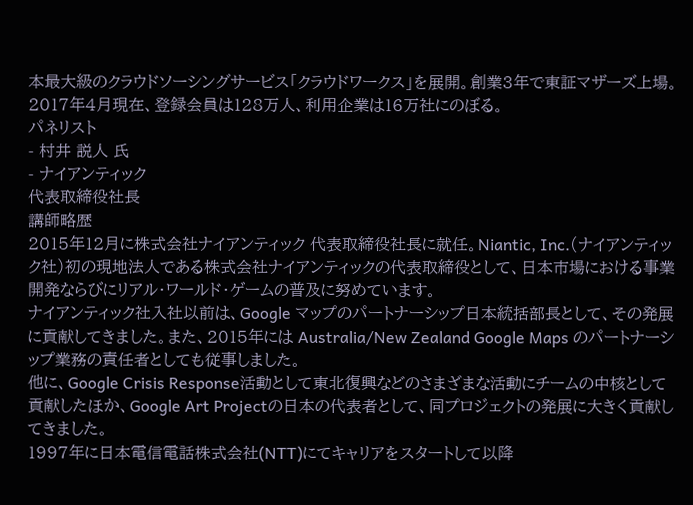本最大級のクラウドソーシングサービス「クラウドワークス」を展開。創業3年で東証マザーズ上場。2017年4月現在、登録会員は128万人、利用企業は16万社にのぼる。
パネリスト
- 村井 説人 氏
- ナイアンティック
代表取締役社長
講師略歴
2015年12月に株式会社ナイアンティック 代表取締役社長に就任。Niantic, Inc.(ナイアンティック社)初の現地法人である株式会社ナイアンティックの代表取締役として、日本市場における事業開発ならびにリアル・ワールド・ゲームの普及に努めています。
ナイアンティック社入社以前は、Google マップのパートナーシップ日本統括部長として、その発展に貢献してきました。また、2015年には Australia/New Zealand Google Maps のパートナーシップ業務の責任者としても従事しました。
他に、Google Crisis Response活動として東北復興などのさまざまな活動にチームの中核として貢献したほか、Google Art Projectの日本の代表者として、同プロジェクトの発展に大きく貢献してきました。
1997年に日本電信電話株式会社(NTT)にてキャリアをスタートして以降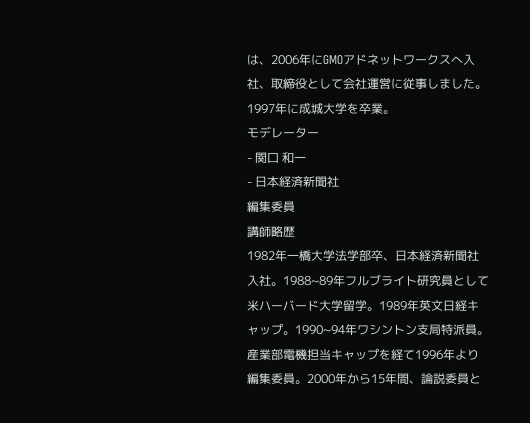は、2006年にGMOアドネットワークスへ入社、取締役として会社運営に従事しました。
1997年に成城大学を卒業。
モデレーター
- 関口 和一
- 日本経済新聞社
編集委員
講師略歴
1982年一橋大学法学部卒、日本経済新聞社入社。1988~89年フルブライト研究員として米ハーバード大学留学。1989年英文日経キャップ。1990~94年ワシントン支局特派員。産業部電機担当キャップを経て1996年より編集委員。2000年から15年間、論説委員と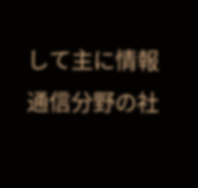して主に情報通信分野の社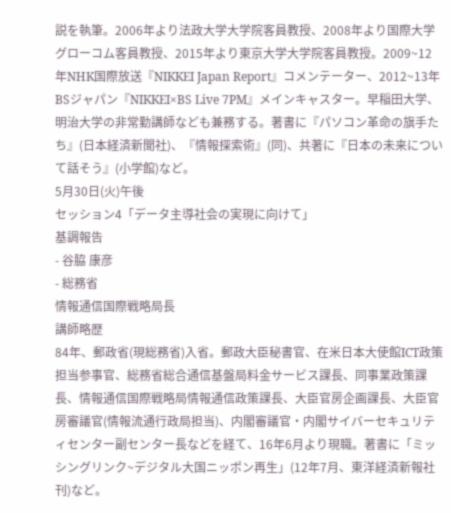説を執筆。2006年より法政大学大学院客員教授、2008年より国際大学グローコム客員教授、2015年より東京大学大学院客員教授。2009~12年NHK国際放送『NIKKEI Japan Report』コメンテーター、2012~13年BSジャパン『NIKKEI×BS Live 7PM』メインキャスター。早稲田大学、明治大学の非常勤講師なども兼務する。著書に『パソコン革命の旗手たち』(日本経済新聞社)、『情報探索術』(同)、共著に『日本の未来について話そう』(小学館)など。
5月30日(火)午後
セッション4「データ主導社会の実現に向けて」
基調報告
- 谷脇 康彦
- 総務省
情報通信国際戦略局長
講師略歴
84年、郵政省(現総務省)入省。郵政大臣秘書官、在米日本大使館ICT政策担当参事官、総務省総合通信基盤局料金サービス課長、同事業政策課長、情報通信国際戦略局情報通信政策課長、大臣官房企画課長、大臣官房審議官(情報流通行政局担当)、内閣審議官・内閣サイバーセキュリティセンター副センター長などを経て、16年6月より現職。著書に「ミッシングリンク~デジタル大国ニッポン再生」(12年7月、東洋経済新報社刊)など。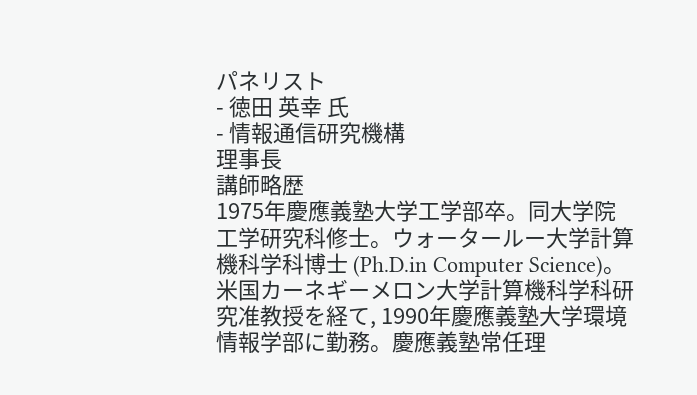パネリスト
- 徳田 英幸 氏
- 情報通信研究機構
理事長
講師略歴
1975年慶應義塾大学工学部卒。同大学院工学研究科修士。ウォータールー大学計算機科学科博士 (Ph.D.in Computer Science)。 米国カーネギーメロン大学計算機科学科研究准教授を経て, 1990年慶應義塾大学環境情報学部に勤務。慶應義塾常任理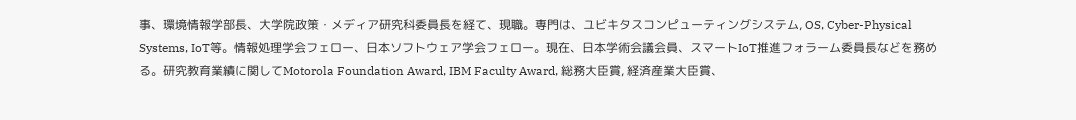事、環境情報学部長、大学院政策・メディア研究科委員長を経て、現職。専門は、ユビキタスコンピューティングシステム, OS, Cyber-Physical Systems, IoT等。情報処理学会フェロー、日本ソフトウェア学会フェロー。現在、日本学術会議会員、スマートIoT推進フォラーム委員長などを務める。研究教育業績に関してMotorola Foundation Award, IBM Faculty Award, 総務大臣賞, 経済産業大臣賞、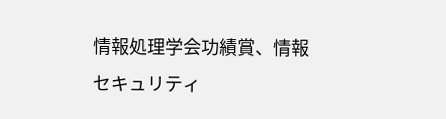情報処理学会功績賞、情報セキュリティ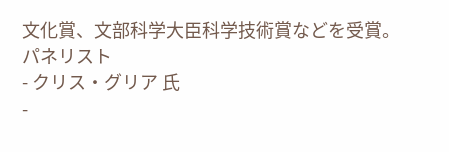文化賞、文部科学大臣科学技術賞などを受賞。
パネリスト
- クリス・グリア 氏
-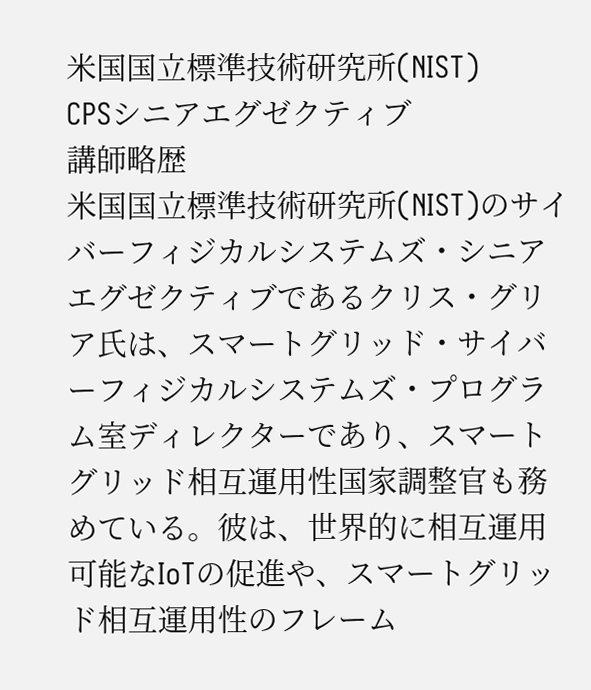米国国立標準技術研究所(NIST)
CPSシニアエグゼクティブ
講師略歴
米国国立標準技術研究所(NIST)のサイバーフィジカルシステムズ・シニアエグゼクティブであるクリス・グリア氏は、スマートグリッド・サイバーフィジカルシステムズ・プログラム室ディレクターであり、スマートグリッド相互運用性国家調整官も務めている。彼は、世界的に相互運用可能なIoTの促進や、スマートグリッド相互運用性のフレーム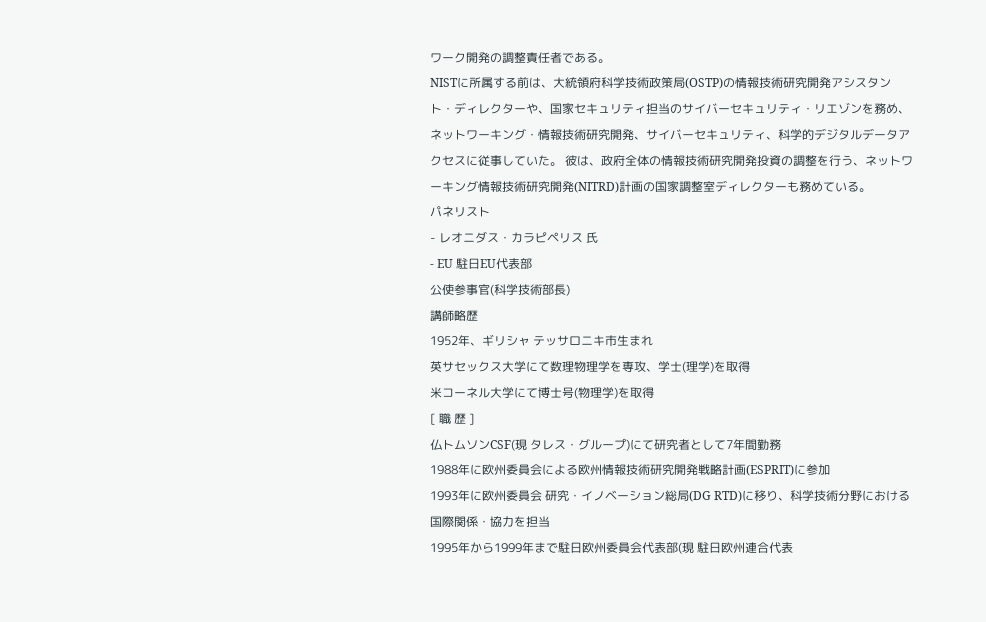ワーク開発の調整責任者である。
NISTに所属する前は、大統領府科学技術政策局(OSTP)の情報技術研究開発アシスタント・ディレクターや、国家セキュリティ担当のサイバーセキュリティ・リエゾンを務め、ネットワーキング・情報技術研究開発、サイバーセキュリティ、科学的デジタルデータアクセスに従事していた。 彼は、政府全体の情報技術研究開発投資の調整を行う、ネットワーキング情報技術研究開発(NITRD)計画の国家調整室ディレクターも務めている。
パネリスト
- レオニダス・カラピペリス 氏
- EU 駐日EU代表部
公使参事官(科学技術部長)
講師略歴
1952年、ギリシャ テッサロニキ市生まれ
英サセックス大学にて数理物理学を専攻、学士(理学)を取得
米コーネル大学にて博士号(物理学)を取得
[ 職 歴 ]
仏トムソンCSF(現 タレス・グループ)にて研究者として7年間勤務
1988年に欧州委員会による欧州情報技術研究開発戦略計画(ESPRIT)に参加
1993年に欧州委員会 研究・イノベーション総局(DG RTD)に移り、科学技術分野における国際関係・協力を担当
1995年から1999年まで駐日欧州委員会代表部(現 駐日欧州連合代表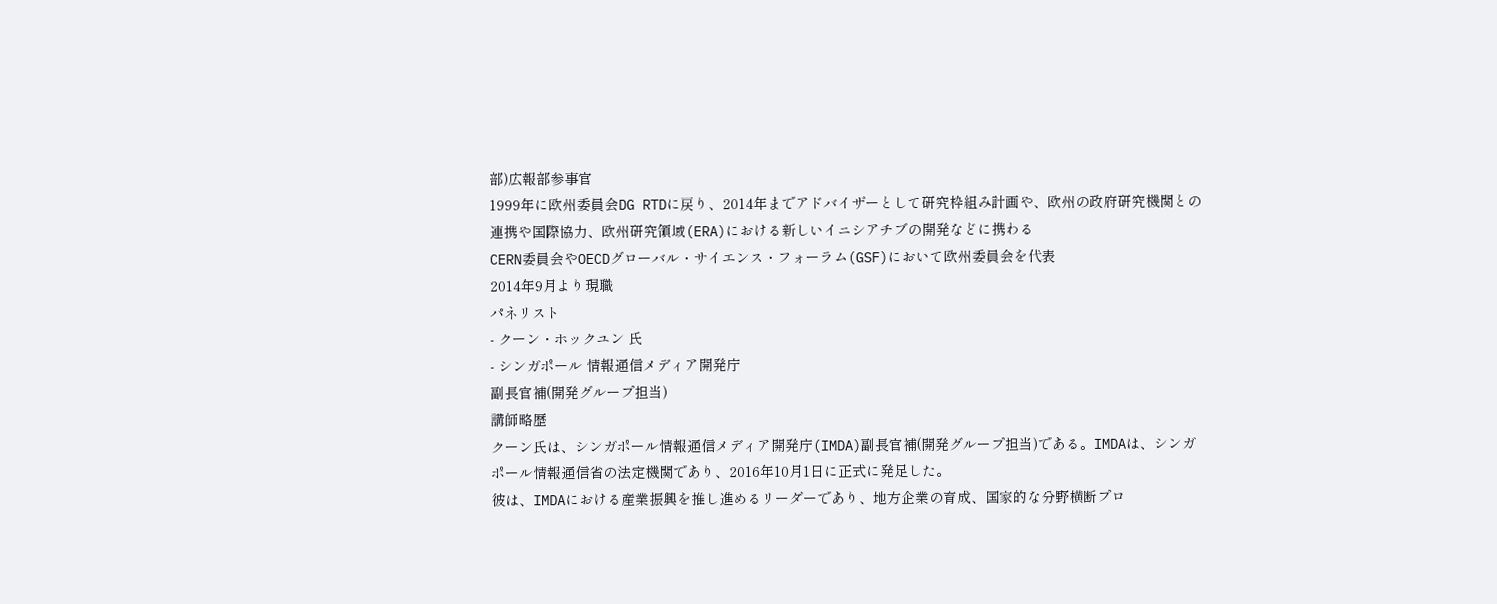部)広報部参事官
1999年に欧州委員会DG RTDに戻り、2014年までアドバイザーとして研究枠組み計画や、欧州の政府研究機関との連携や国際協力、欧州研究領域(ERA)における新しいイニシアチブの開発などに携わる
CERN委員会やOECDグローバル・サイエンス・フォーラム(GSF)において欧州委員会を代表
2014年9月より現職
パネリスト
- クーン・ホックユン 氏
- シンガポール 情報通信メディア開発庁
副長官補(開発グループ担当)
講師略歴
クーン氏は、シンガポール情報通信メディア開発庁(IMDA)副長官補(開発グループ担当)である。IMDAは、シンガポール情報通信省の法定機関であり、2016年10月1日に正式に発足した。
彼は、IMDAにおける産業振興を推し進めるリーダーであり、地方企業の育成、国家的な分野横断プロ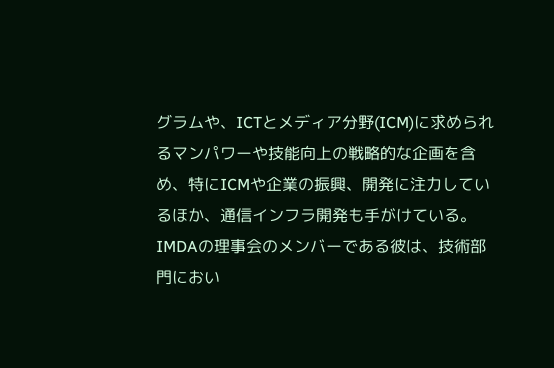グラムや、ICTとメディア分野(ICM)に求められるマンパワーや技能向上の戦略的な企画を含め、特にICMや企業の振興、開発に注力しているほか、通信インフラ開発も手がけている。
IMDAの理事会のメンバーである彼は、技術部門におい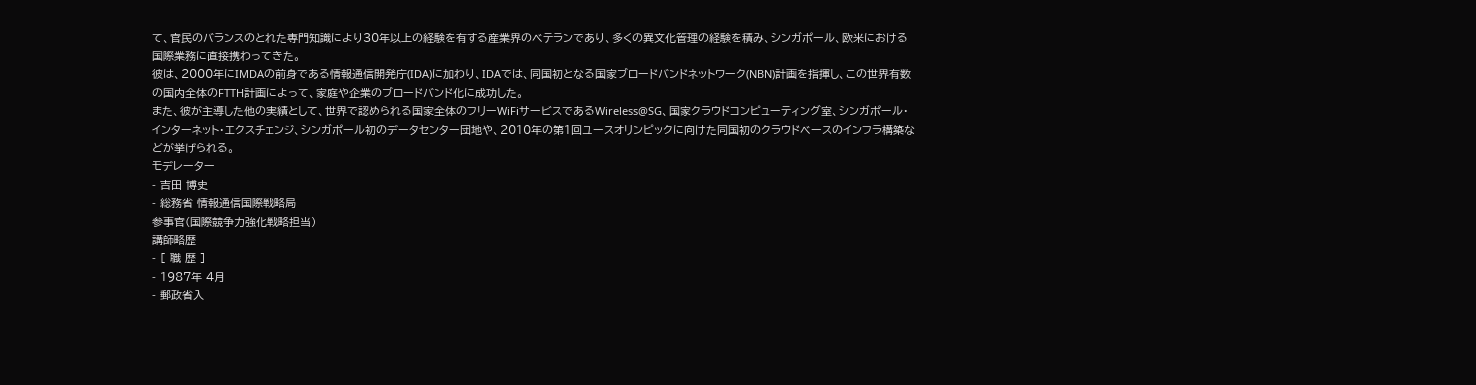て、官民のバランスのとれた専門知識により30年以上の経験を有する産業界のベテランであり、多くの異文化管理の経験を積み、シンガポール、欧米における国際業務に直接携わってきた。
彼は、2000年にIMDAの前身である情報通信開発庁(IDA)に加わり、IDAでは、同国初となる国家ブロードバンドネットワーク(NBN)計画を指揮し、この世界有数の国内全体のFTTH計画によって、家庭や企業のブロードバンド化に成功した。
また、彼が主導した他の実績として、世界で認められる国家全体のフリーWiFiサービスであるWireless@SG、国家クラウドコンピューティング室、シンガポール・インターネット・エクスチェンジ、シンガポール初のデータセンター団地や、2010年の第1回ユースオリンピックに向けた同国初のクラウドベースのインフラ構築などが挙げられる。
モデレーター
- 吉田 博史
- 総務省 情報通信国際戦略局
参事官(国際競争力強化戦略担当)
講師略歴
- [ 職 歴 ]
- 1987年 4月
- 郵政省入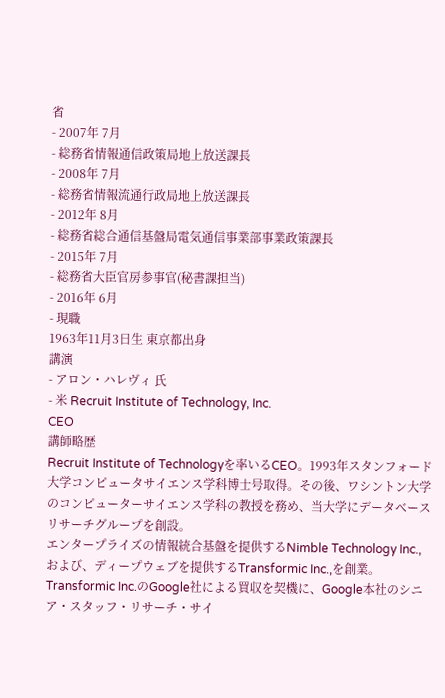省
- 2007年 7月
- 総務省情報通信政策局地上放送課長
- 2008年 7月
- 総務省情報流通行政局地上放送課長
- 2012年 8月
- 総務省総合通信基盤局電気通信事業部事業政策課長
- 2015年 7月
- 総務省大臣官房参事官(秘書課担当)
- 2016年 6月
- 現職
1963年11月3日生 東京都出身
講演
- アロン・ハレヴィ 氏
- 米 Recruit Institute of Technology, Inc.
CEO
講師略歴
Recruit Institute of Technologyを率いるCEO。1993年スタンフォード大学コンピュータサイエンス学科博士号取得。その後、ワシントン大学のコンピューターサイエンス学科の教授を務め、当大学にデータベースリサーチグループを創設。
エンタープライズの情報統合基盤を提供するNimble Technology Inc.,および、ディープウェブを提供するTransformic Inc.,を創業。Transformic Inc.のGoogle社による買収を契機に、Google本社のシニア・スタッフ・リサーチ・サイ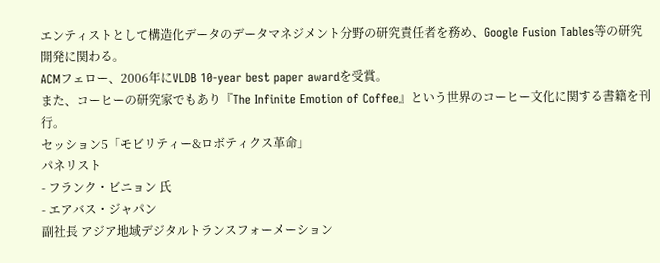エンティストとして構造化データのデータマネジメント分野の研究責任者を務め、Google Fusion Tables等の研究開発に関わる。
ACMフェロー、2006年にVLDB 10-year best paper awardを受賞。
また、コーヒーの研究家でもあり『The Infinite Emotion of Coffee』という世界のコーヒー文化に関する書籍を刊行。
セッション5「モビリティー&ロボティクス革命」
パネリスト
- フランク・ビニョン 氏
- エアバス・ジャパン
副社長 アジア地域デジタルトランスフォーメーション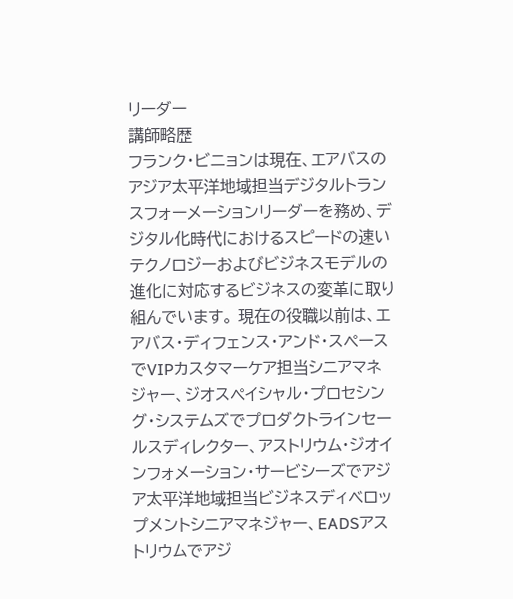リーダー
講師略歴
フランク・ビニョンは現在、エアバスのアジア太平洋地域担当デジタルトランスフォーメーションリーダーを務め、デジタル化時代におけるスピードの速いテクノロジーおよびビジネスモデルの進化に対応するビジネスの変革に取り組んでいます。 現在の役職以前は、エアバス・ディフェンス・アンド・スペースでVIPカスタマーケア担当シニアマネジャー、ジオスペイシャル・プロセシング・システムズでプロダクトラインセールスディレクター、アストリウム・ジオインフォメーション・サービシーズでアジア太平洋地域担当ビジネスディベロップメントシニアマネジャー、EADSアストリウムでアジ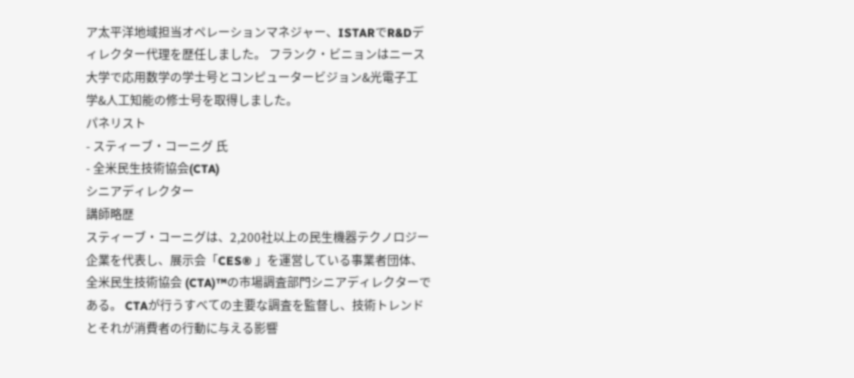ア太平洋地域担当オペレーションマネジャー、ISTARでR&Dディレクター代理を歴任しました。 フランク・ビニョンはニース大学で応用数学の学士号とコンピュータービジョン&光電子工学&人工知能の修士号を取得しました。
パネリスト
- スティーブ・コーニグ 氏
- 全米民生技術協会(CTA)
シニアディレクター
講師略歴
スティーブ・コーニグは、2,200社以上の民生機器テクノロジー企業を代表し、展示会「CES® 」を運営している事業者団体、 全米民生技術協会 (CTA)™の市場調査部門シニアディレクターである。 CTAが行うすべての主要な調査を監督し、技術トレンドとそれが消費者の行動に与える影響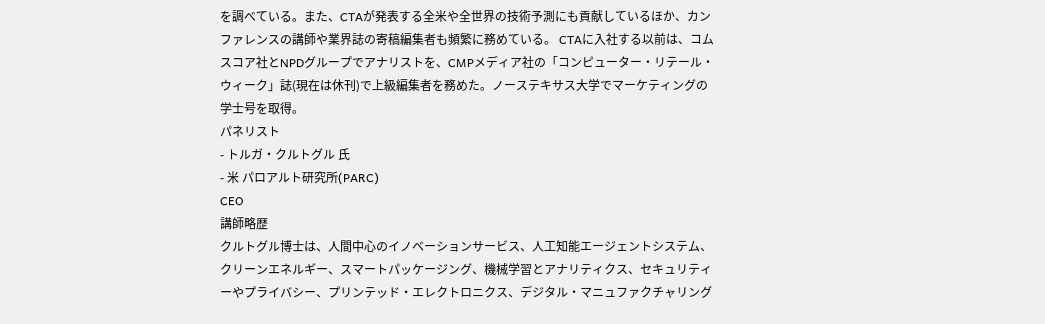を調べている。また、CTAが発表する全米や全世界の技術予測にも貢献しているほか、カンファレンスの講師や業界誌の寄稿編集者も頻繁に務めている。 CTAに入社する以前は、コムスコア社とNPDグループでアナリストを、CMPメディア社の「コンピューター・リテール・ウィーク」誌(現在は休刊)で上級編集者を務めた。ノーステキサス大学でマーケティングの学士号を取得。
パネリスト
- トルガ・クルトグル 氏
- 米 パロアルト研究所(PARC)
CEO
講師略歴
クルトグル博士は、人間中心のイノベーションサービス、人工知能エージェントシステム、クリーンエネルギー、スマートパッケージング、機械学習とアナリティクス、セキュリティーやプライバシー、プリンテッド・エレクトロニクス、デジタル・マニュファクチャリング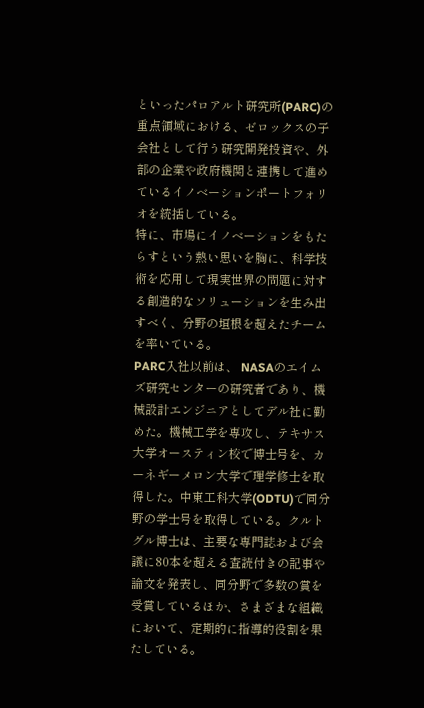といったパロアルト研究所(PARC)の重点領域における、ゼロックスの子会社として行う研究開発投資や、外部の企業や政府機関と連携して進めているイノベーションポートフォリオを統括している。
特に、市場にイノベーションをもたらすという熱い思いを胸に、科学技術を応用して現実世界の問題に対する創造的なソリューションを生み出すべく、分野の垣根を超えたチームを率いている。
PARC入社以前は、 NASAのエイムズ研究センターの研究者であり、機械設計エンジニアとしてデル社に勤めた。機械工学を専攻し、テキサス大学オースティン校で博士号を、カーネギーメロン大学で理学修士を取得した。中東工科大学(ODTU)で同分野の学士号を取得している。クルトグル博士は、主要な専門誌および会議に80本を超える査読付きの記事や論文を発表し、同分野で多数の賞を受賞しているほか、さまざまな組織において、定期的に指導的役割を果たしている。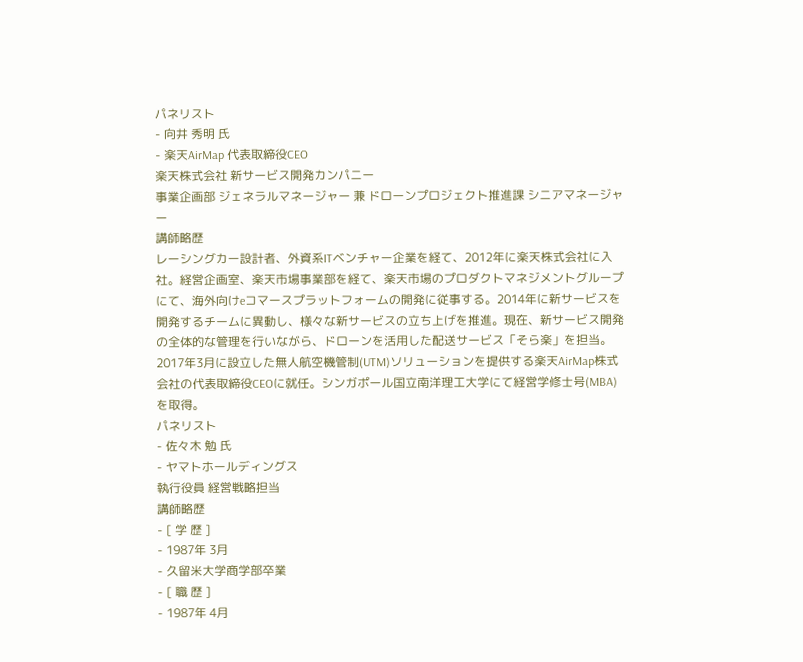パネリスト
- 向井 秀明 氏
- 楽天AirMap 代表取締役CEO
楽天株式会社 新サービス開発カンパニー
事業企画部 ジェネラルマネージャー 兼 ドローンプロジェクト推進課 シニアマネージャー
講師略歴
レーシングカー設計者、外資系ITベンチャー企業を経て、2012年に楽天株式会社に入社。経営企画室、楽天市場事業部を経て、楽天市場のプロダクトマネジメントグループにて、海外向けeコマースプラットフォームの開発に従事する。2014年に新サービスを開発するチームに異動し、様々な新サービスの立ち上げを推進。現在、新サービス開発の全体的な管理を行いながら、ドローンを活用した配送サービス「そら楽」を担当。2017年3月に設立した無人航空機管制(UTM)ソリューションを提供する楽天AirMap株式会社の代表取締役CEOに就任。シンガポール国立南洋理工大学にて経営学修士号(MBA)を取得。
パネリスト
- 佐々木 勉 氏
- ヤマトホールディングス
執行役員 経営戦略担当
講師略歴
- [ 学 歴 ]
- 1987年 3月
- 久留米大学商学部卒業
- [ 職 歴 ]
- 1987年 4月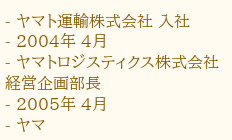- ヤマト運輸株式会社 入社
- 2004年 4月
- ヤマトロジスティクス株式会社 経営企画部長
- 2005年 4月
- ヤマ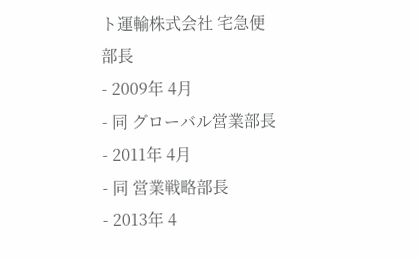ト運輸株式会社 宅急便部長
- 2009年 4月
- 同 グローバル営業部長
- 2011年 4月
- 同 営業戦略部長
- 2013年 4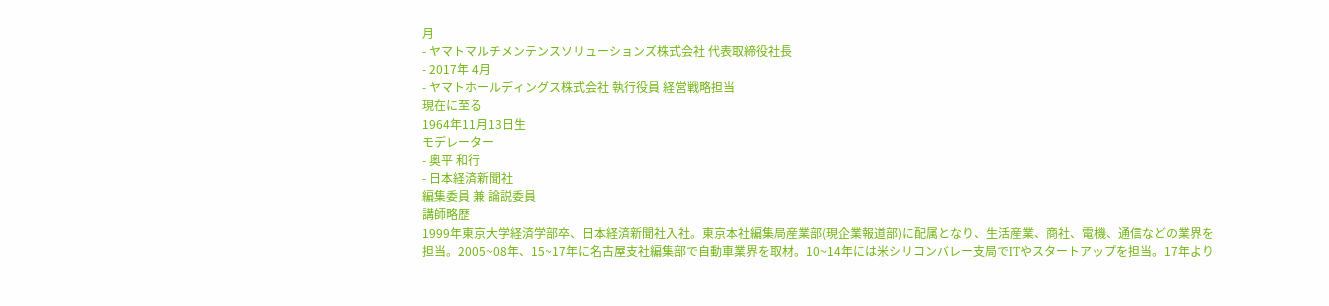月
- ヤマトマルチメンテンスソリューションズ株式会社 代表取締役社長
- 2017年 4月
- ヤマトホールディングス株式会社 執行役員 経営戦略担当
現在に至る
1964年11月13日生
モデレーター
- 奥平 和行
- 日本経済新聞社
編集委員 兼 論説委員
講師略歴
1999年東京大学経済学部卒、日本経済新聞社入社。東京本社編集局産業部(現企業報道部)に配属となり、生活産業、商社、電機、通信などの業界を担当。2005~08年、15~17年に名古屋支社編集部で自動車業界を取材。10~14年には米シリコンバレー支局でITやスタートアップを担当。17年より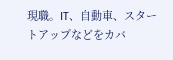現職。IT、自動車、スタートアップなどをカバ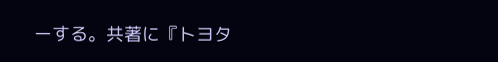ーする。共著に『トヨタ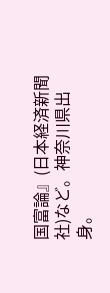国富論』(日本経済新聞社)など。神奈川県出身。